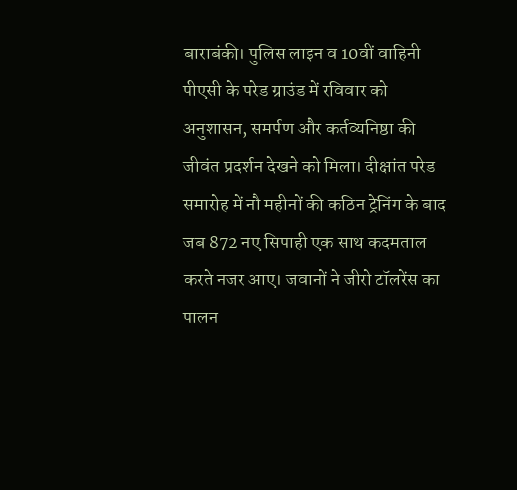बाराबंकी। पुलिस लाइन व 10वीं वाहिनी पीएसी के परेड ग्राउंड में रविवार को अनुशासन, समर्पण और कर्तव्यनिष्ठा की जीवंत प्रदर्शन देखने को मिला। दीक्षांत परेड समारोह में नौ महीनों की कठिन ट्रेनिंग के बाद जब 872 नए सिपाही एक साथ कदमताल करते नजर आए। जवानों ने जीरो टॉलरेंस का पालन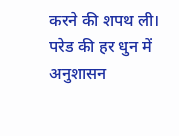करने की शपथ ली। परेड की हर धुन में अनुशासन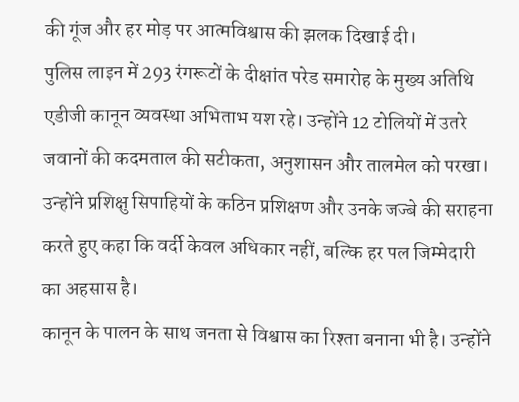की गूंज और हर मोड़ पर आत्मविश्वास की झलक दिखाई दी।
पुलिस लाइन में 293 रंगरूटों के दीक्षांत परेड समारोह के मुख्य अतिथि एडीजी कानून व्यवस्था अभिताभ यश रहे। उन्होंने 12 टोलियों में उतरे जवानों की कदमताल की सटीकता, अनुशासन और तालमेल को परखा। उन्होंने प्रशिक्षु सिपाहियों के कठिन प्रशिक्षण और उनके जज्बे की सराहना करते हुए कहा कि वर्दी केवल अधिकार नहीं, बल्कि हर पल जिम्मेदारी का अहसास है।
कानून के पालन के साथ जनता से विश्वास का रिश्ता बनाना भी है। उन्होंने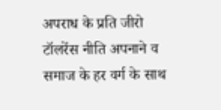अपराध के प्रति जीरो टॉलरेंस नीति अपनाने व समाज के हर वर्ग के साथ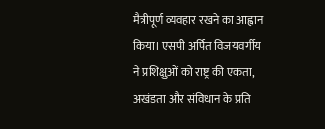मैत्रीपूर्ण व्यवहार रखने का आह्वान किया। एसपी अर्पित विजयवर्गीय ने प्रशिक्षुओं को राष्ट्र की एकता, अखंडता और संविधान के प्रति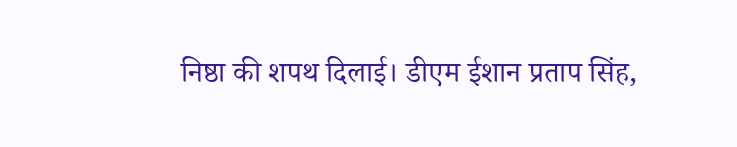निष्ठा की शपथ दिलाई। डीएम ईशान प्रताप सिंह,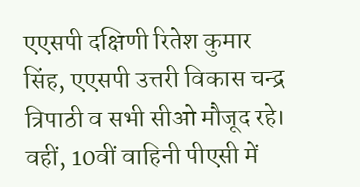एएसपी दक्षिणी रितेश कुमार सिंह, एएसपी उत्तरी विकास चन्द्र त्रिपाठी व सभी सीओ मौजूद रहे।
वहीं, 10वीं वाहिनी पीएसी में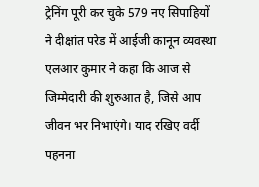ट्रेनिंग पूरी कर चुके 579 नए सिपाहियों ने दीक्षांत परेड में आईजी कानून व्यवस्था एलआर कुमार ने कहा कि आज से जिम्मेदारी की शुरुआत है, जिसे आप जीवन भर निभाएंगे। याद रखिए वर्दी पहनना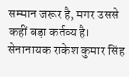सम्मान जरूर है, मगर उससे कहीं बड़ा कर्तव्य है। सेनानायक राकेश कुमार सिंह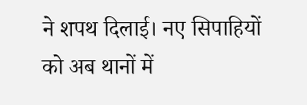ने शपथ दिलाई। नए सिपाहियों को अब थानों में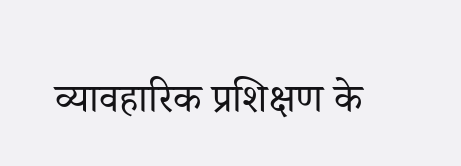व्यावहारिक प्रशिक्षण के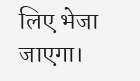लिए भेजा जाएगा।